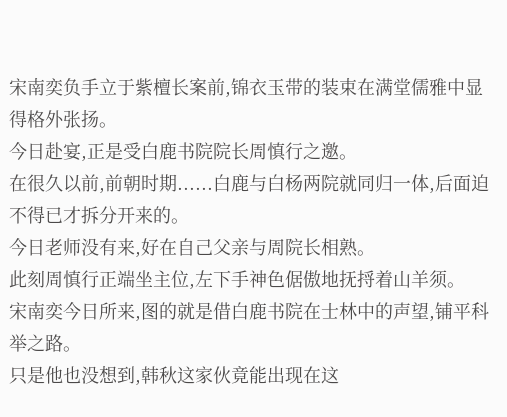宋南奕负手立于紫檀长案前,锦衣玉带的装束在满堂儒雅中显得格外张扬。
今日赴宴,正是受白鹿书院院长周慎行之邀。
在很久以前,前朝时期......白鹿与白杨两院就同归一体,后面迫不得已才拆分开来的。
今日老师没有来,好在自己父亲与周院长相熟。
此刻周慎行正端坐主位,左下手神色倨傲地抚捋着山羊须。
宋南奕今日所来,图的就是借白鹿书院在士林中的声望,铺平科举之路。
只是他也没想到,韩秋这家伙竟能出现在这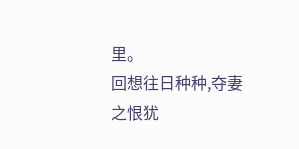里。
回想往日种种,夺妻之恨犹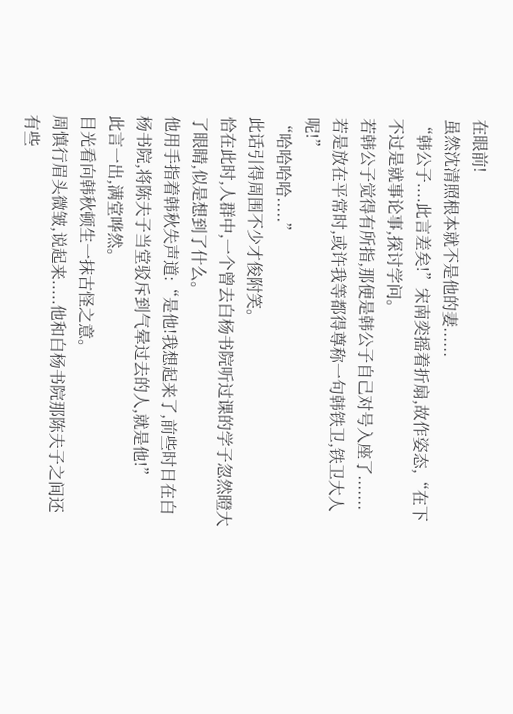在眼前!
虽然沈清照根本就不是他的妻......
“韩公子....此言差矣!”宋南奕摇着折扇,故作姿态,“在下不过是就事论事,探讨学问。
若韩公子觉得有所指,那便是韩公子自己对号入座了.......
若是放在平常时,或许我等都得尊称一句韩铁卫,铁卫大人呢!”
“哈哈哈哈.....”
此话引得周围不少才俊附笑。
恰在此时,人群中,一个曾去白杨书院听过课的学子忽然瞪大了眼睛,似是想到了什么。
他用手指着韩秋失声道:“是他!我想起来了,前些时日在白杨书院,将陈夫子当堂驳斥到气晕过去的人,就是他!”
此言一出,满堂哗然。
目光看向韩秋顿生一抹古怪之意。
周慎行眉头微皱,说起来.....他和白杨书院那陈夫子之间还有些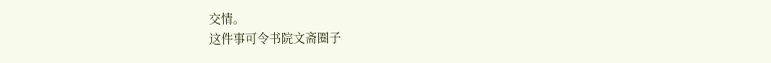交情。
这件事可令书院文斋圈子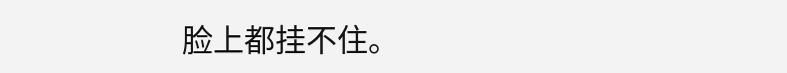脸上都挂不住。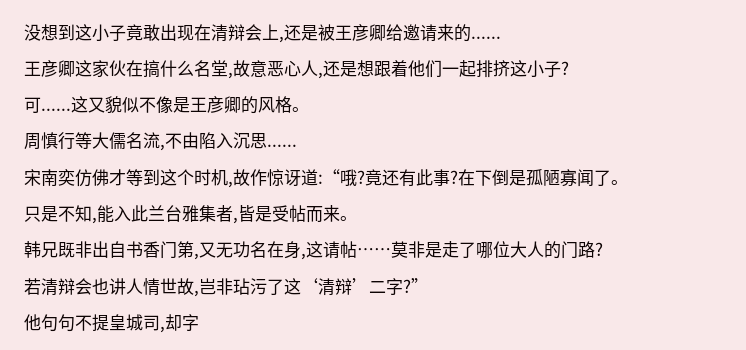没想到这小子竟敢出现在清辩会上,还是被王彦卿给邀请来的......
王彦卿这家伙在搞什么名堂,故意恶心人,还是想跟着他们一起排挤这小子?
可......这又貌似不像是王彦卿的风格。
周慎行等大儒名流,不由陷入沉思......
宋南奕仿佛才等到这个时机,故作惊讶道:“哦?竟还有此事?在下倒是孤陋寡闻了。
只是不知,能入此兰台雅集者,皆是受帖而来。
韩兄既非出自书香门第,又无功名在身,这请帖……莫非是走了哪位大人的门路?
若清辩会也讲人情世故,岂非玷污了这‘清辩’二字?”
他句句不提皇城司,却字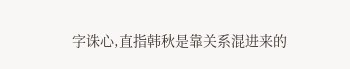字诛心,直指韩秋是靠关系混进来的